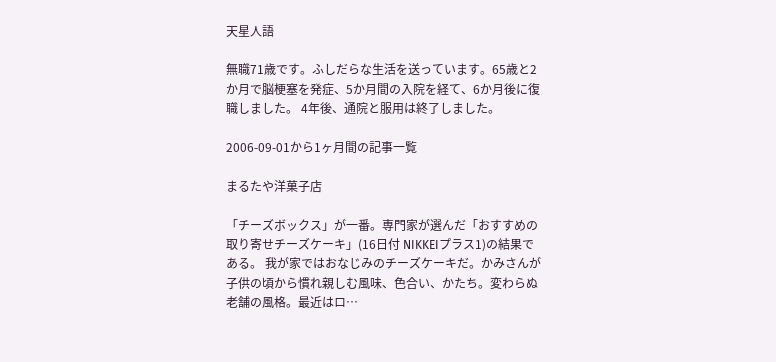天星人語

無職71歳です。ふしだらな生活を送っています。65歳と2か月で脳梗塞を発症、5か月間の入院を経て、6か月後に復職しました。 4年後、通院と服用は終了しました。

2006-09-01から1ヶ月間の記事一覧

まるたや洋菓子店

「チーズボックス」が一番。専門家が選んだ「おすすめの取り寄せチーズケーキ」(16日付 NIKKEIプラス1)の結果である。 我が家ではおなじみのチーズケーキだ。かみさんが子供の頃から慣れ親しむ風味、色合い、かたち。変わらぬ老舗の風格。最近はロ…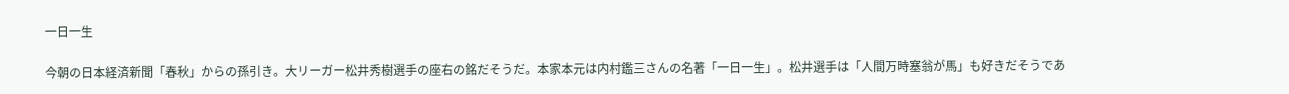一日一生

今朝の日本経済新聞「春秋」からの孫引き。大リーガー松井秀樹選手の座右の銘だそうだ。本家本元は内村鑑三さんの名著「一日一生」。松井選手は「人間万時塞翁が馬」も好きだそうであ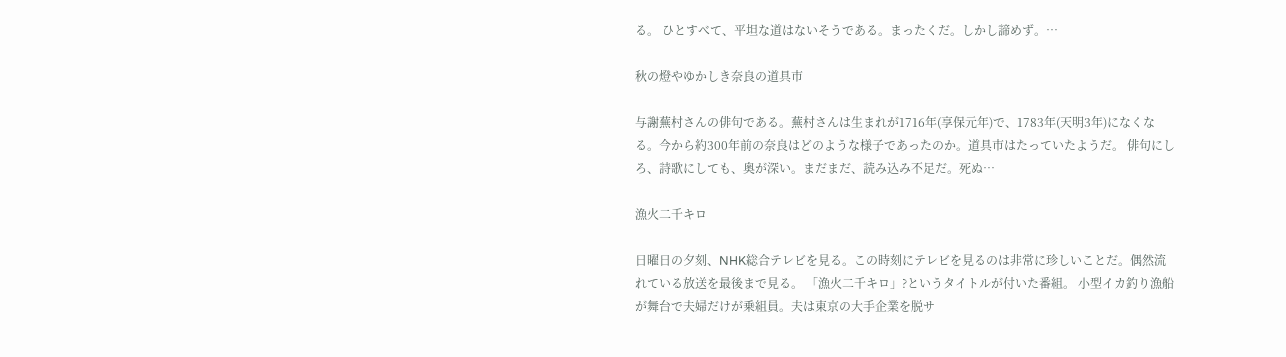る。 ひとすべて、平坦な道はないそうである。まったくだ。しかし諦めず。…

秋の燈やゆかしき奈良の道具市

与謝蕪村さんの俳句である。蕪村さんは生まれが1716年(享保元年)で、1783年(天明3年)になくなる。今から約300年前の奈良はどのような様子であったのか。道具市はたっていたようだ。 俳句にしろ、詩歌にしても、奥が深い。まだまだ、読み込み不足だ。死ぬ…

漁火二千キロ

日曜日の夕刻、NHK総合テレビを見る。この時刻にテレビを見るのは非常に珍しいことだ。偶然流れている放送を最後まで見る。 「漁火二千キロ」?というタイトルが付いた番組。 小型イカ釣り漁船が舞台で夫婦だけが乗組員。夫は東京の大手企業を脱サ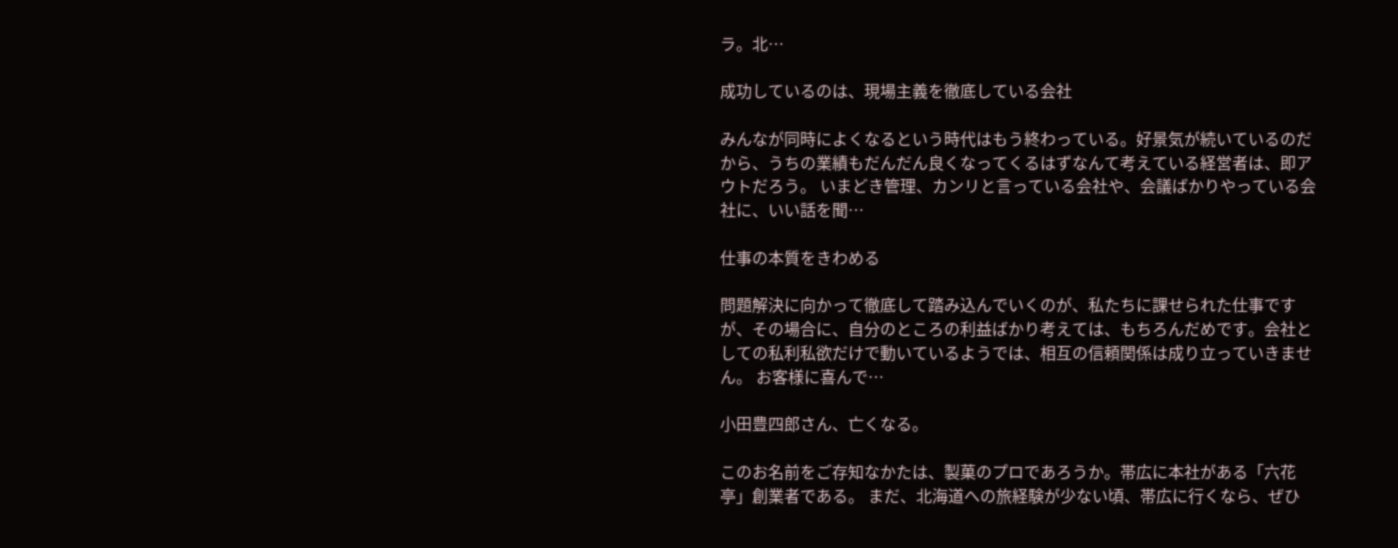ラ。北…

成功しているのは、現場主義を徹底している会社

みんなが同時によくなるという時代はもう終わっている。好景気が続いているのだから、うちの業績もだんだん良くなってくるはずなんて考えている経営者は、即アウトだろう。 いまどき管理、カンリと言っている会社や、会議ばかりやっている会社に、いい話を聞…

仕事の本質をきわめる

問題解決に向かって徹底して踏み込んでいくのが、私たちに課せられた仕事ですが、その場合に、自分のところの利益ばかり考えては、もちろんだめです。会社としての私利私欲だけで動いているようでは、相互の信頼関係は成り立っていきません。 お客様に喜んで…

小田豊四郎さん、亡くなる。

このお名前をご存知なかたは、製菓のプロであろうか。帯広に本社がある「六花亭」創業者である。 まだ、北海道への旅経験が少ない頃、帯広に行くなら、ぜひ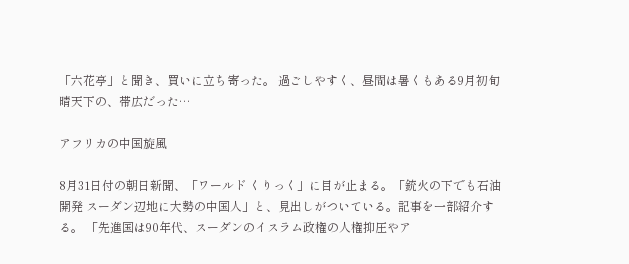「六花亭」と聞き、買いに立ち寄った。 過ごしやすく、昼間は暑くもある9月初旬晴天下の、帯広だった…

アフリカの中国旋風

8月31日付の朝日新聞、「ワールド くりっく」に目が止まる。「銃火の下でも石油開発 スーダン辺地に大勢の中国人」と、見出しがついている。記事を一部紹介する。 「先進国は90年代、スーダンのイスラム政権の人権抑圧やア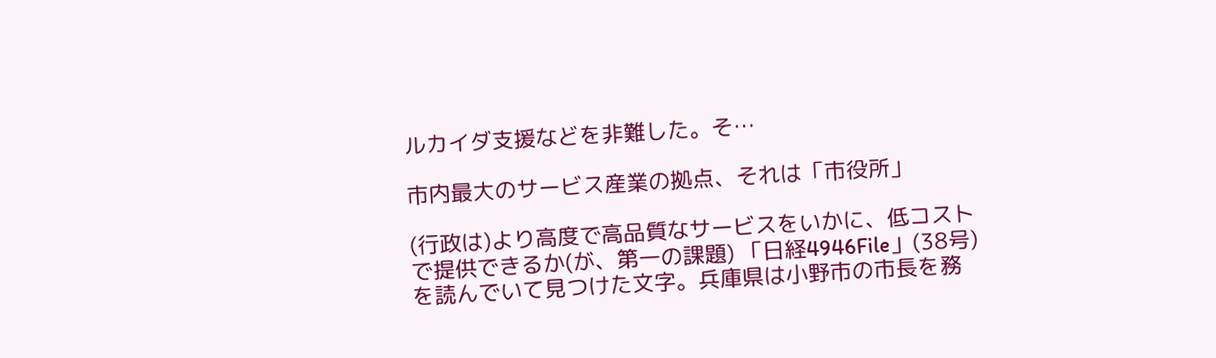ルカイダ支援などを非難した。そ…

市内最大のサービス産業の拠点、それは「市役所」

(行政は)より高度で高品質なサービスをいかに、低コストで提供できるか(が、第一の課題) 「日経4946File」(38号)を読んでいて見つけた文字。兵庫県は小野市の市長を務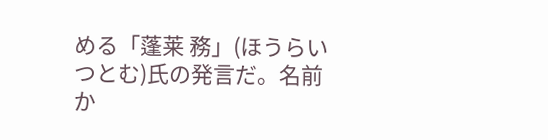める「蓬莱 務」(ほうらい つとむ)氏の発言だ。名前か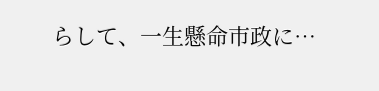らして、一生懸命市政に…